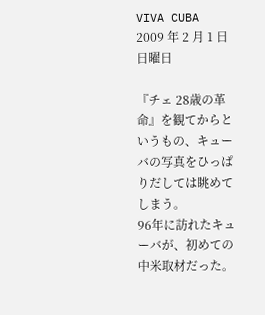VIVA CUBA
2009 年 2 月 1 日 日曜日

『チェ 28歳の革命』を観てからというもの、キューバの写真をひっぱりだしては眺めてしまう。
96年に訪れたキューバが、初めての中米取材だった。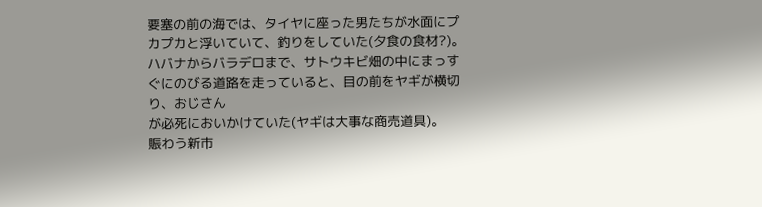要塞の前の海では、タイヤに座った男たちが水面にプカプカと浮いていて、釣りをしていた(夕食の食材?)。
ハバナからバラデロまで、サトウキビ畑の中にまっすぐにのびる道路を走っていると、目の前をヤギが横切り、おじさん
が必死においかけていた(ヤギは大事な商売道具)。
賑わう新市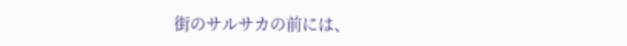街のサルサカの前には、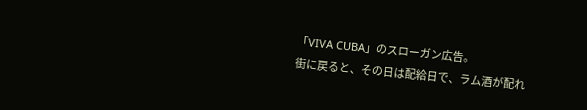「VIVA CUBA」のスローガン広告。
街に戻ると、その日は配給日で、ラム酒が配れ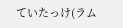ていたっけ(ラム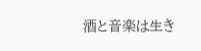酒と音楽は生き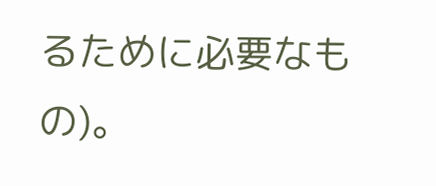るために必要なもの)。